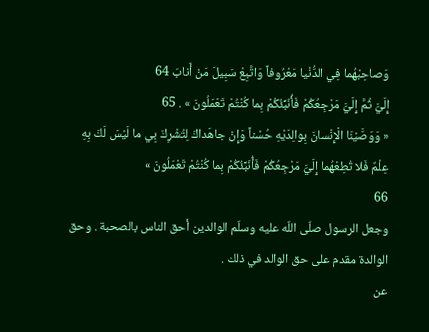وَصاحِبْهُما فِي الدُّنْيا مَعْرُوفاً وَاتَّبِعْ سَبِيلَ مَنْ أَنابَ 64
إِلَيَّ ثُمَّ إِلَيَّ مَرْجِعُكُمْ فَأُنَبِّئُكُمْ بِما كُنْتُمْ تَعْمَلُونَ » . 65
« وَوَصَّيْنَا الْإِنْسانَ بِوالِدَيْهِ حُسْناً وَإِنْ جاهَداكَ لِتُشْرِكَ بِي ما لَيْسَ لَكَ بِهِ عِلْمٌ فَلا تُطِعْهُما إِلَيَّ مَرْجِعُكُمْ فَأُنَبِّئُكُمْ بِما كُنْتُمْ تَعْمَلُونَ »
66
وجعل الرسول صلّى اللّه عليه وسلّم الوالدين أحق الناس بالصحبة . وحق الوالدة مقدم على حق الوالد في ذلك .
عن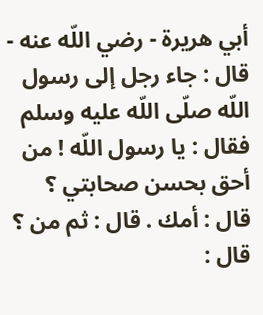أبي هريرة - رضي اللّه عنه - قال : جاء رجل إلى رسول اللّه صلّى اللّه عليه وسلم فقال : يا رسول اللّه ! من أحق بحسن صحابتي ؟
قال : أمك . قال : ثم من ؟ قال :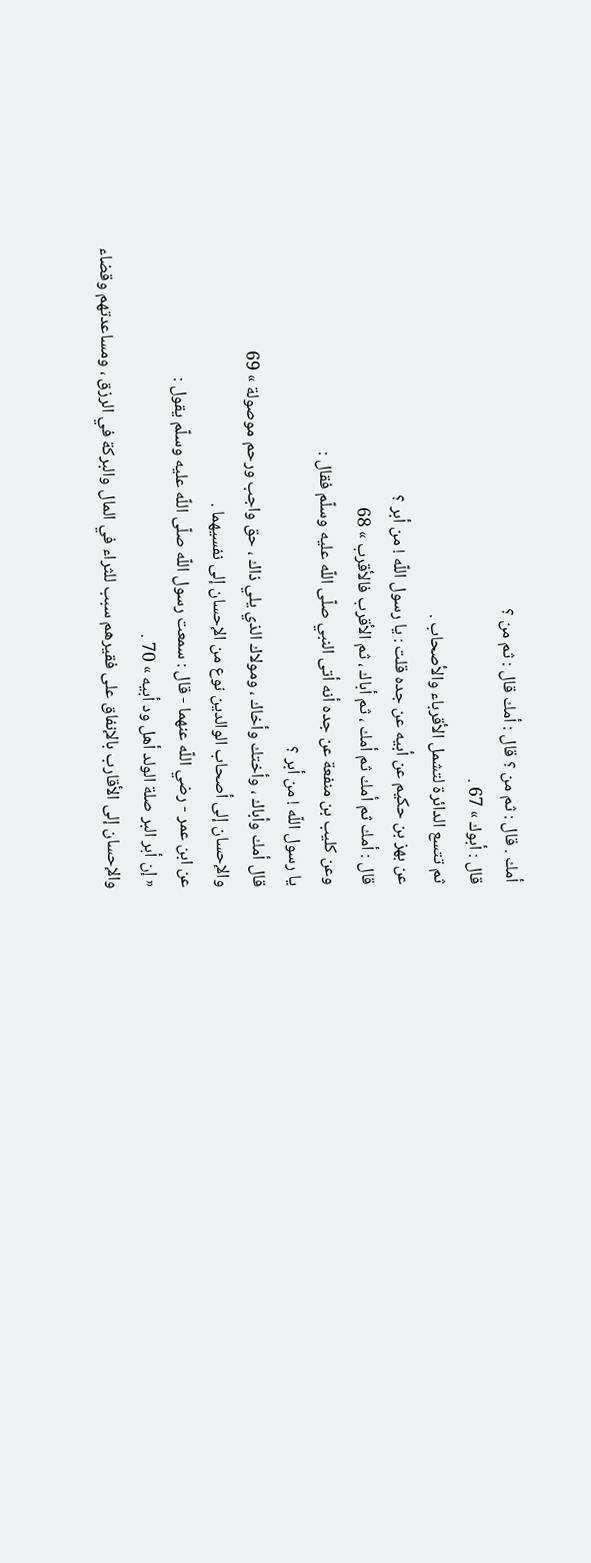أمك . قال : ثم من ؟ قال : أمك قال : ثم من ؟
قال : أبوك » 67 .
ثم تتسع الدائرة لتشمل الأقرباء والأصحاب .
عن بهز بن حكيم عن أبيه عن جده قلت : يا رسول اللّه ! من أبر ؟
قال : أمك ثم أمك ثم أمك ، ثم أباك ، ثم الأقرب فالأقرب » 68
وعن كليب بن منفعة عن جده أنه أتى النبي صلّى اللّه عليه وسلّم فقال :
يا رسول اللّه ! من أبر ؟
قال أمك وأباك ، وأختك وأخاك ، ومولاك الذي يلي ذاك ، حق واجب ورحم موصولة » 69
والإحسان إلى أصحاب الوالدين نوع من الإحسان إلى نفسيهما .
عن ابن عمر - رضي اللّه عنهما - قال : سمعت رسول اللّه صلّى اللّه عليه وسلّم يقول :
« إن أبر البر صلة الولد أهل ود أبيه » 70 .
والإحسان إلى الأقارب بالإنفاق على فقيرهم سبب للثراء في المال والبركة في الرزق ، ومساعدتهم وقضاء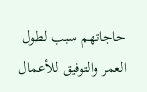حاجاتهم سبب لطول العمر والتوفيق للأعمال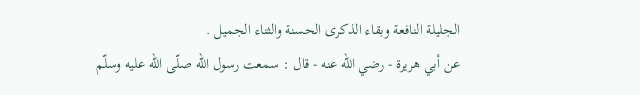الجليلة النافعة وبقاء الذكرى الحسنة والثناء الجميل .
عن أبي هريرة - رضي اللّه عنه - قال : سمعت رسول اللّه صلّى اللّه عليه وسلّم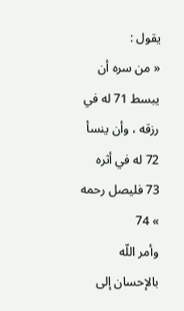يقول :
« من سره أن يبسط 71 له في رزقه ، وأن ينسأ 72 له في أثره 73 فليصل رحمه » 74
وأمر اللّه بالإحسان إلى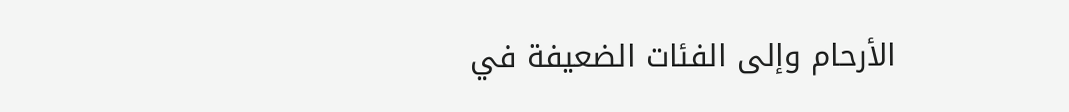الأرحام وإلى الفئات الضعيفة في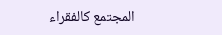المجتمع كالفقراء